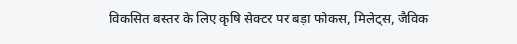विकसित बस्तर के लिए कृषि सेक्टर पर बड़ा फोकस, मिलेट्स, जैविक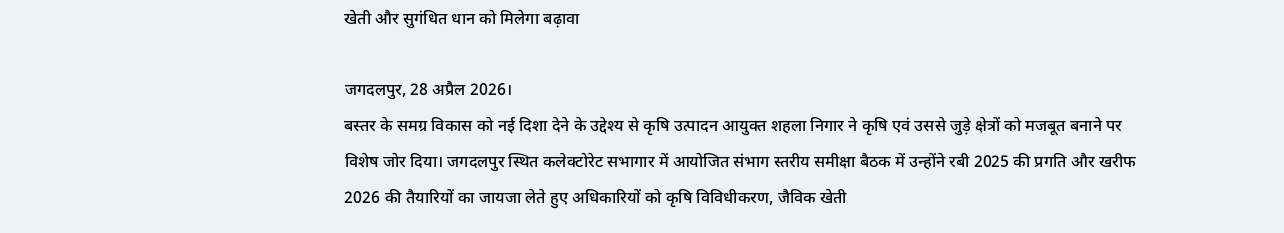खेती और सुगंधित धान को मिलेगा बढ़ावा

जगदलपुर, 28 अप्रैल 2026।
बस्तर के समग्र विकास को नई दिशा देने के उद्देश्य से कृषि उत्पादन आयुक्त शहला निगार ने कृषि एवं उससे जुड़े क्षेत्रों को मजबूत बनाने पर विशेष जोर दिया। जगदलपुर स्थित कलेक्टोरेट सभागार में आयोजित संभाग स्तरीय समीक्षा बैठक में उन्होंने रबी 2025 की प्रगति और खरीफ 2026 की तैयारियों का जायजा लेते हुए अधिकारियों को कृषि विविधीकरण, जैविक खेती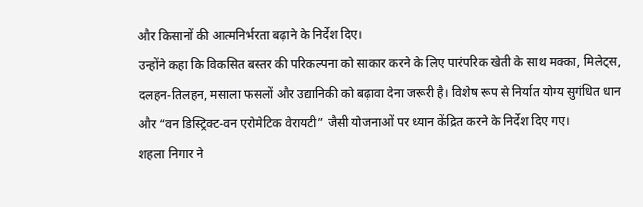और किसानों की आत्मनिर्भरता बढ़ाने के निर्देश दिए।
उन्होंने कहा कि विकसित बस्तर की परिकल्पना को साकार करने के लिए पारंपरिक खेती के साथ मक्का, मिलेट्स, दलहन-तिलहन, मसाला फसलों और उद्यानिकी को बढ़ावा देना जरूरी है। विशेष रूप से निर्यात योग्य सुगंधित धान और “वन डिस्ट्रिक्ट-वन एरोमेटिक वेरायटी” जैसी योजनाओं पर ध्यान केंद्रित करने के निर्देश दिए गए।
शहला निगार ने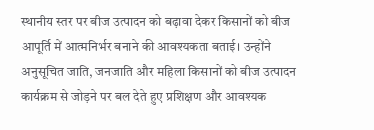स्थानीय स्तर पर बीज उत्पादन को बढ़ावा देकर किसानों को बीज आपूर्ति में आत्मनिर्भर बनाने की आवश्यकता बताई। उन्होंने अनुसूचित जाति, जनजाति और महिला किसानों को बीज उत्पादन कार्यक्रम से जोड़ने पर बल देते हुए प्रशिक्षण और आवश्यक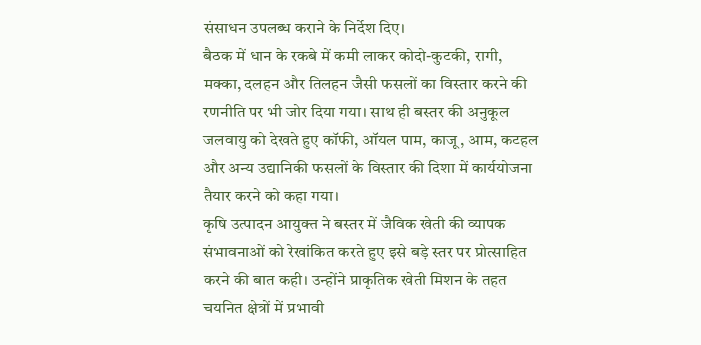संसाधन उपलब्ध कराने के निर्देश दिए।
बैठक में धान के रकबे में कमी लाकर कोदो-कुटकी, रागी, मक्का, दलहन और तिलहन जैसी फसलों का विस्तार करने की रणनीति पर भी जोर दिया गया। साथ ही बस्तर की अनुकूल जलवायु को देखते हुए कॉफी, ऑयल पाम, काजू, आम, कटहल और अन्य उद्यानिकी फसलों के विस्तार की दिशा में कार्ययोजना तैयार करने को कहा गया।
कृषि उत्पादन आयुक्त ने बस्तर में जैविक खेती की व्यापक संभावनाओं को रेखांकित करते हुए इसे बड़े स्तर पर प्रोत्साहित करने की बात कही। उन्होंने प्राकृतिक खेती मिशन के तहत चयनित क्षेत्रों में प्रभावी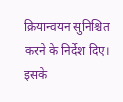क्रियान्वयन सुनिश्चित करने के निर्देश दिए।
इसके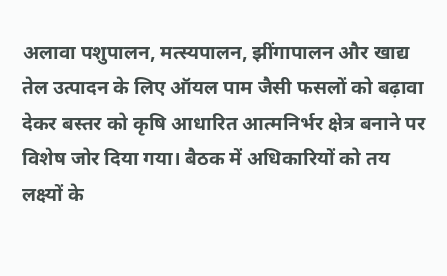अलावा पशुपालन, मत्स्यपालन, झींगापालन और खाद्य तेल उत्पादन के लिए ऑयल पाम जैसी फसलों को बढ़ावा देकर बस्तर को कृषि आधारित आत्मनिर्भर क्षेत्र बनाने पर विशेष जोर दिया गया। बैठक में अधिकारियों को तय लक्ष्यों के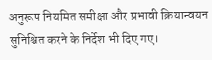अनुरूप नियमित समीक्षा और प्रभावी क्रियान्वयन सुनिश्चित करने के निर्देश भी दिए गए।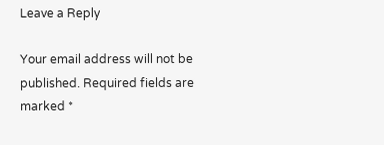Leave a Reply

Your email address will not be published. Required fields are marked *